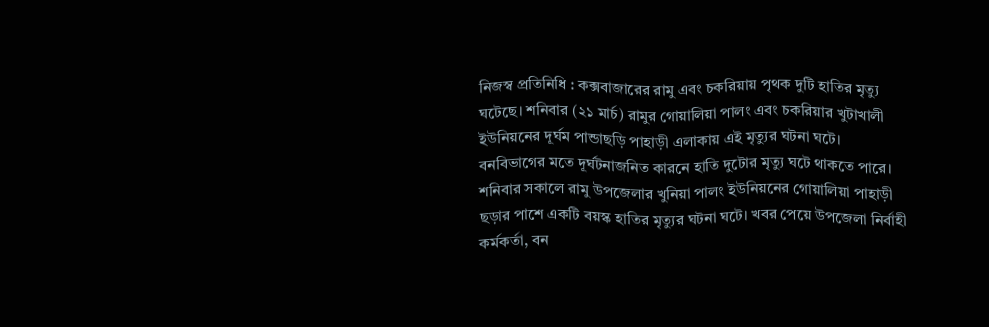নিজস্ব প্রতিনিধি : কক্সবাজারের রামু এবং চকরিয়ায় পৃথক দুটি হাতির মৃত্যু ঘটেছে। শনিবার (২১ মার্চ) রামুর গোয়ালিয়া পালং এবং চকরিয়ার খুটাখালী ইউনিয়নের দূর্ঘম পান্ডাছড়ি পাহাড়ী এলাকায় এই মৃত্যুর ঘটনা ঘটে।
বনবিভাগের মতে দূর্ঘটনাজনিত কারনে হাতি দুটোর মৃত্যু ঘটে থাকতে পারে।
শনিবার সকালে রামু উপজেলার খুনিয়া পালং ইউনিয়নের গোয়ালিয়া পাহাড়ী ছড়ার পাশে একটি বয়স্ক হাতির মৃত্যুর ঘটনা ঘটে। খবর পেয়ে উপজেলা নির্বাহী কর্মকর্তা, বন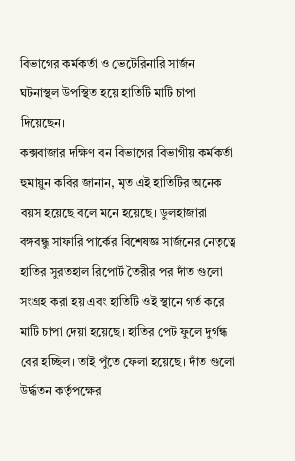বিভাগের কর্মকর্তা ও ভেটেরিনারি সার্জন ঘটনাস্থল উপস্থিত হয়ে হাতিটি মাটি চাপা দিয়েছেন।
কক্সবাজার দক্ষিণ বন বিভাগের বিভাগীয় কর্মকর্তা হুমায়ুন কবির জানান, মৃত এই হাতিটির অনেক বয়স হয়েছে বলে মনে হয়েছে। ডুলহাজারা বঙ্গবন্ধু সাফারি পার্কের বিশেষজ্ঞ সার্জনের নেতৃত্বে হাতির সুরতহাল রিপোর্ট তৈরীর পর দাঁত গুলো সংগ্রহ করা হয় এবং হাতিটি ওই স্থানে গর্ত করে মাটি চাপা দেয়া হয়েছে। হাতির পেট ফুলে দুর্গন্ধ বের হচ্ছিল। তাই পুঁতে ফেলা হয়েছে। দাঁত গুলো উর্দ্ধতন কর্তৃপক্ষের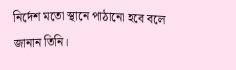নির্দেশ মতো স্থানে পাঠানো হবে বলে জানান তিনি।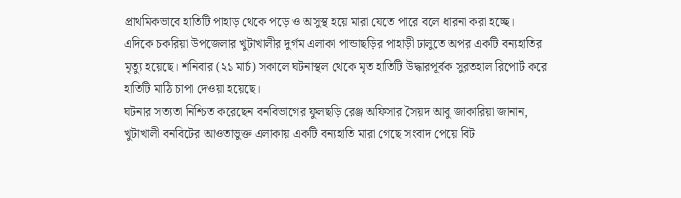প্রাথমিকভাবে হাতিটি পাহাড় থেকে পড়ে ও অসুস্থ হয়ে মারা যেতে পারে বলে ধারনা করা হচ্ছে।
এদিকে চকরিয়া উপজেলার খুটাখালীর দুর্গম এলাকা পান্ডাছড়ির পাহাড়ী ঢালুতে অপর একটি বন্যহাতির মৃত্যু হয়েছে। শনিবার (২১ মার্চ) সকালে ঘটনাস্থল থেকে মৃত হাতিটি উদ্ধারপূর্বক সুরতহাল রিপোর্ট করে হাতিটি মাঠি চাপা দেওয়া হয়েছে।
ঘটনার সত্যতা নিশ্চিত করেছেন বনবিভাগের ফুলছড়ি রেঞ্জ অফিসার সৈয়দ আবু জাকারিয়া জানান, খুটাখালী বনবিটের আওতাভুক্ত এলাকায় একটি বন্যহাতি মারা গেছে সংবাদ পেয়ে বিট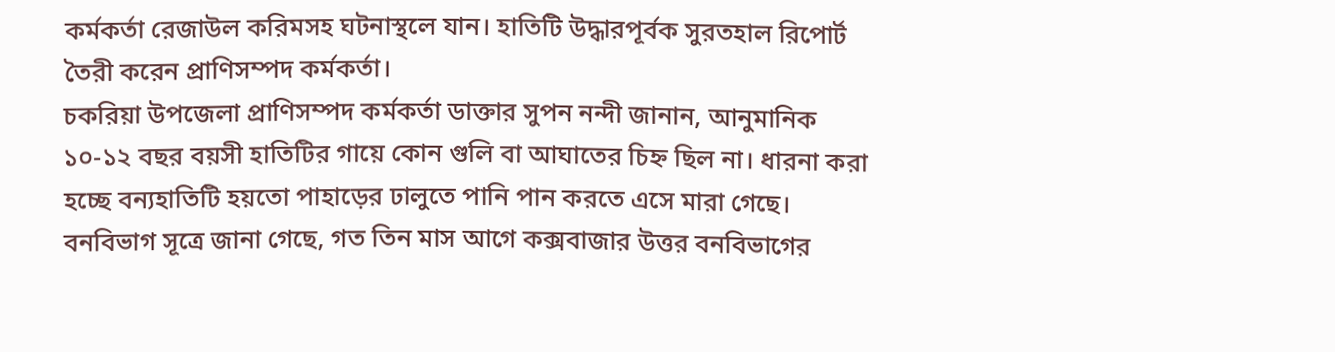কর্মকর্তা রেজাউল করিমসহ ঘটনাস্থলে যান। হাতিটি উদ্ধারপূর্বক সুরতহাল রিপোর্ট তৈরী করেন প্রাণিসম্পদ কর্মকর্তা।
চকরিয়া উপজেলা প্রাণিসম্পদ কর্মকর্তা ডাক্তার সুপন নন্দী জানান, আনুমানিক ১০-১২ বছর বয়সী হাতিটির গায়ে কোন গুলি বা আঘাতের চিহ্ন ছিল না। ধারনা করা হচ্ছে বন্যহাতিটি হয়তো পাহাড়ের ঢালুতে পানি পান করতে এসে মারা গেছে।
বনবিভাগ সূত্রে জানা গেছে, গত তিন মাস আগে কক্সবাজার উত্তর বনবিভাগের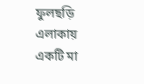ফুলছড়ি এলাকায় একটি মা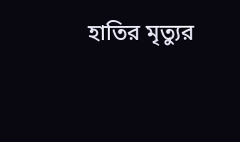হাতির মৃত্যুর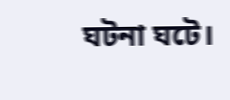ঘটনা ঘটে।